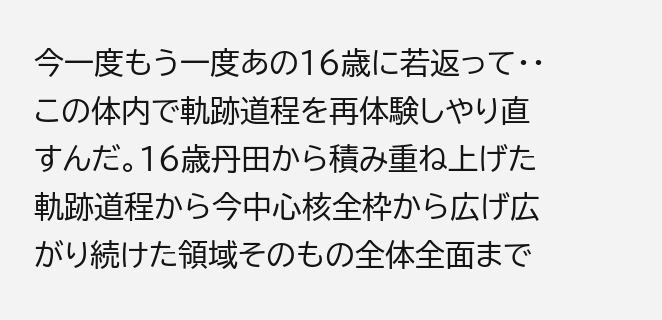今一度もう一度あの16歳に若返って・・この体内で軌跡道程を再体験しやり直すんだ。16歳丹田から積み重ね上げた軌跡道程から今中心核全枠から広げ広がり続けた領域そのもの全体全面まで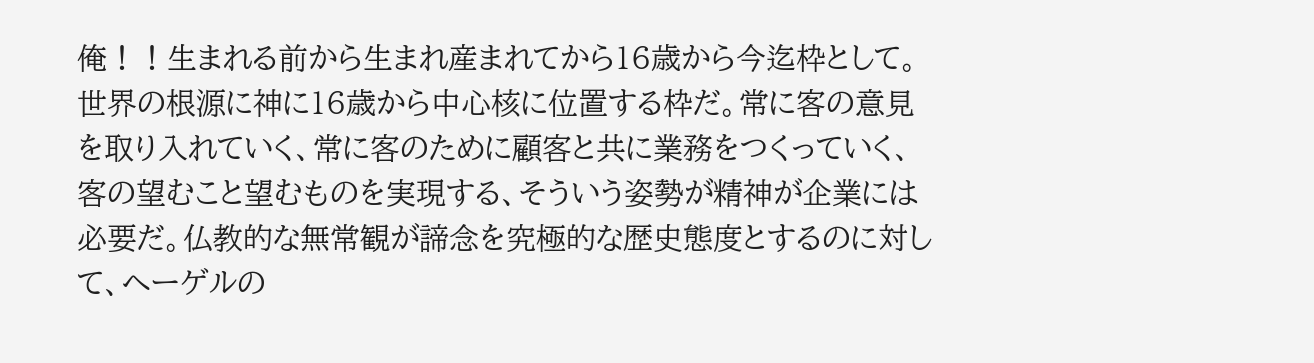俺！！生まれる前から生まれ産まれてから16歳から今迄枠として。世界の根源に神に16歳から中心核に位置する枠だ。常に客の意見を取り入れていく、常に客のために顧客と共に業務をつくっていく、客の望むこと望むものを実現する、そういう姿勢が精神が企業には必要だ。仏教的な無常観が諦念を究極的な歴史態度とするのに対して、へーゲルの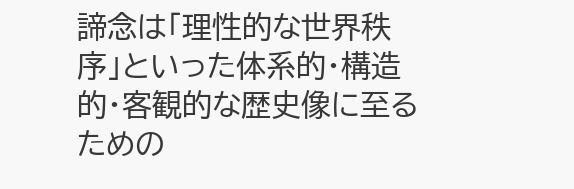諦念は「理性的な世界秩序」といった体系的・構造的・客観的な歴史像に至るための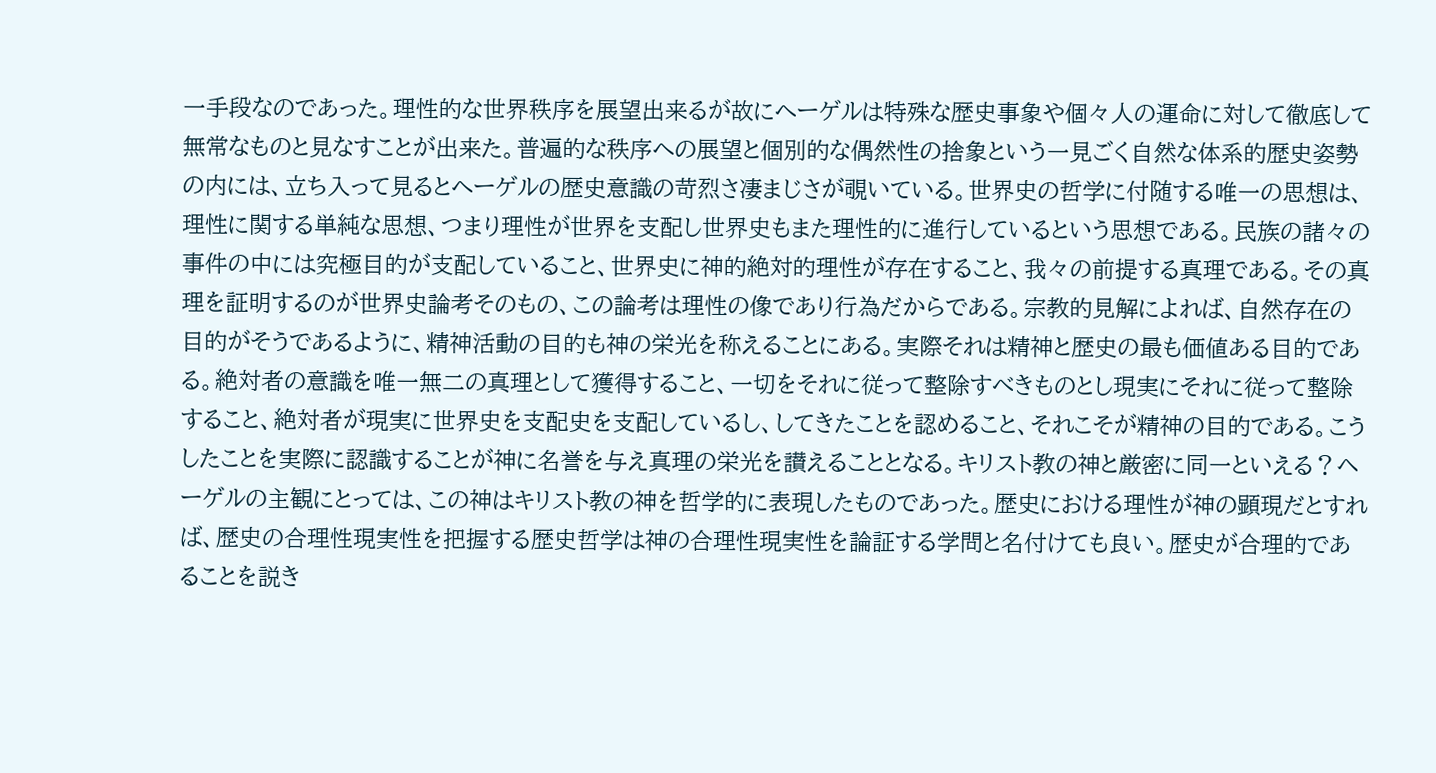一手段なのであった。理性的な世界秩序を展望出来るが故にへーゲルは特殊な歴史事象や個々人の運命に対して徹底して無常なものと見なすことが出来た。普遍的な秩序への展望と個別的な偶然性の捨象という一見ごく自然な体系的歴史姿勢の内には、立ち入って見るとへーゲルの歴史意識の苛烈さ凄まじさが覗いている。世界史の哲学に付随する唯一の思想は、理性に関する単純な思想、つまり理性が世界を支配し世界史もまた理性的に進行しているという思想である。民族の諸々の事件の中には究極目的が支配していること、世界史に神的絶対的理性が存在すること、我々の前提する真理である。その真理を証明するのが世界史論考そのもの、この論考は理性の像であり行為だからである。宗教的見解によれば、自然存在の目的がそうであるように、精神活動の目的も神の栄光を称えることにある。実際それは精神と歴史の最も価値ある目的である。絶対者の意識を唯一無二の真理として獲得すること、一切をそれに従って整除すべきものとし現実にそれに従って整除すること、絶対者が現実に世界史を支配史を支配しているし、してきたことを認めること、それこそが精神の目的である。こうしたことを実際に認識することが神に名誉を与え真理の栄光を讃えることとなる。キリスト教の神と厳密に同一といえる？ヘーゲルの主観にとっては、この神はキリスト教の神を哲学的に表現したものであった。歴史における理性が神の顕現だとすれば、歴史の合理性現実性を把握する歴史哲学は神の合理性現実性を論証する学問と名付けても良い。歴史が合理的であることを説き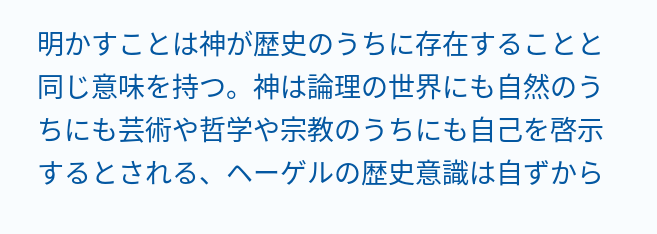明かすことは神が歴史のうちに存在することと同じ意味を持つ。神は論理の世界にも自然のうちにも芸術や哲学や宗教のうちにも自己を啓示するとされる、ヘーゲルの歴史意識は自ずから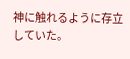神に触れるように存立していた。